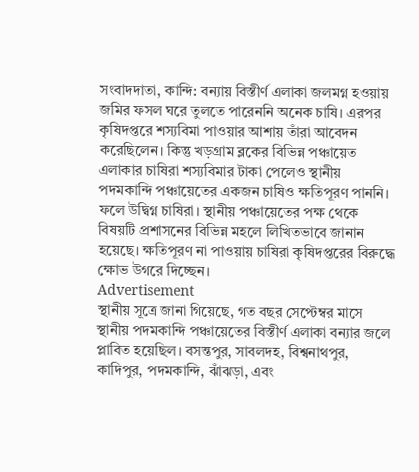সংবাদদাতা, কান্দি: বন্যায় বিস্তীর্ণ এলাকা জলমগ্ন হওয়ায় জমির ফসল ঘরে তুলতে পারেননি অনেক চাষি। এরপর কৃষিদপ্তরে শস্যবিমা পাওয়ার আশায় তাঁরা আবেদন করেছিলেন। কিন্তু খড়গ্রাম ব্লকের বিভিন্ন পঞ্চায়েত এলাকার চাষিরা শস্যবিমার টাকা পেলেও স্থানীয় পদমকান্দি পঞ্চায়েতের একজন চাষিও ক্ষতিপূরণ পাননি। ফলে উদ্বিগ্ন চাষিরা। স্থানীয় পঞ্চায়েতের পক্ষ থেকে বিষয়টি প্রশাসনের বিভিন্ন মহলে লিখিতভাবে জানান হয়েছে। ক্ষতিপূরণ না পাওয়ায় চাষিরা কৃষিদপ্তরের বিরুদ্ধে ক্ষোভ উগরে দিচ্ছেন।
Advertisement
স্থানীয় সূত্রে জানা গিয়েছে, গত বছর সেপ্টেম্বর মাসে স্থানীয় পদমকান্দি পঞ্চায়েতের বিস্তীর্ণ এলাকা বন্যার জলে প্লাবিত হয়েছিল। বসন্তপুর, সাবলদহ, বিশ্বনাথপুর, কাদিপুর, পদমকান্দি, ঝাঁঝড়া, এবং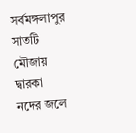সর্বমঙ্গলাপুর সাতটি মৌজায় দ্বারকা নদের জলে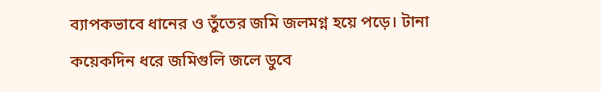ব্যাপকভাবে ধানের ও তুঁতের জমি জলমগ্ন হয়ে পড়ে। টানা কয়েকদিন ধরে জমিগুলি জলে ডুবে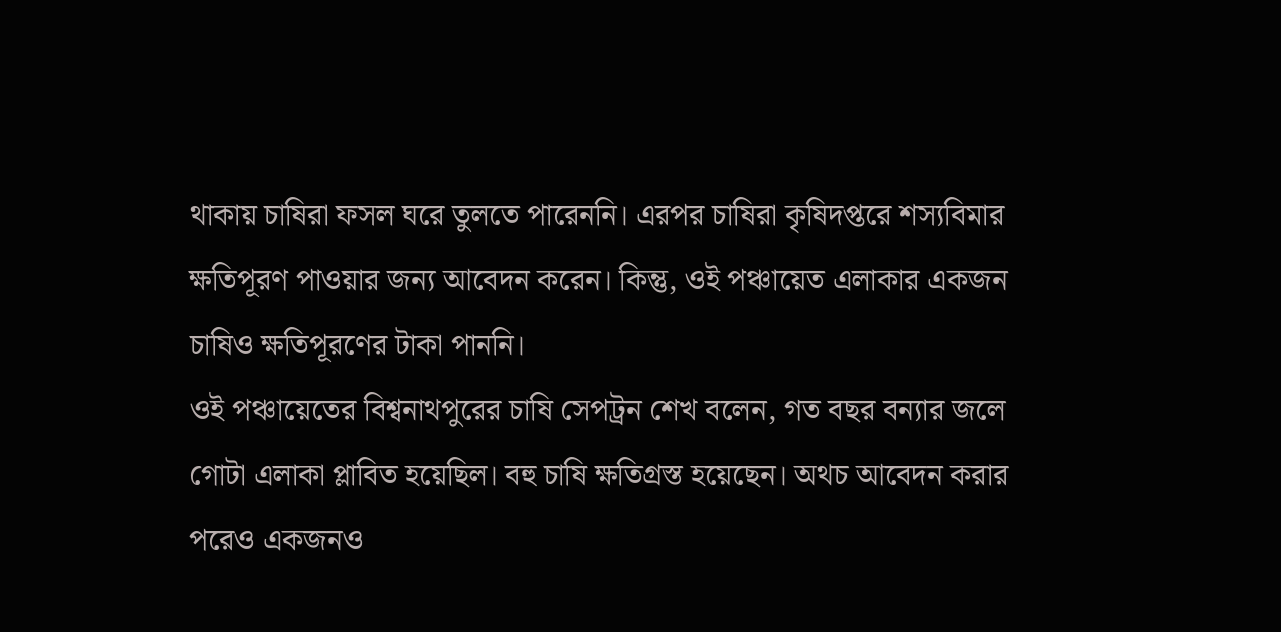থাকায় চাষিরা ফসল ঘরে তুলতে পারেননি। এরপর চাষিরা কৃষিদপ্তরে শস্যবিমার ক্ষতিপূরণ পাওয়ার জন্য আবেদন করেন। কিন্তু, ওই পঞ্চায়েত এলাকার একজন চাষিও ক্ষতিপূরণের টাকা পাননি।
ওই পঞ্চায়েতের বিশ্বনাথপুরের চাষি সেপট্রন শেখ বলেন, গত বছর বন্যার জলে গোটা এলাকা প্লাবিত হয়েছিল। বহু চাষি ক্ষতিগ্রস্ত হয়েছেন। অথচ আবেদন করার পরেও একজনও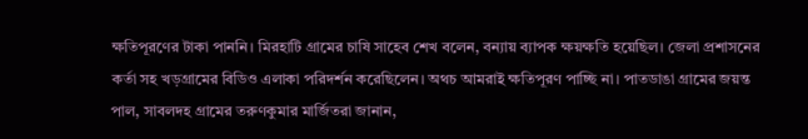ক্ষতিপূরণের টাকা পাননি। মিরহাটি গ্রামের চাষি সাহেব শেখ বলেন, বন্যায় ব্যাপক ক্ষয়ক্ষতি হয়েছিল। জেলা প্রশাসনের কর্তা সহ খড়গ্রামের বিডিও এলাকা পরিদর্শন করেছিলেন। অথচ আমরাই ক্ষতিপূরণ পাচ্ছি না। পাতডাঙা গ্রামের জয়ন্ত পাল, সাবলদহ গ্রামের তরুণকুমার মার্জিতরা জানান,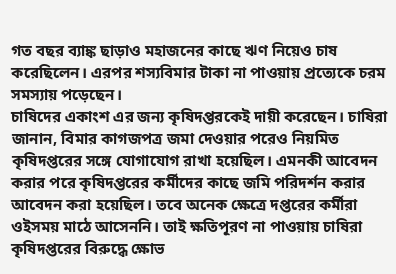গত বছর ব্যাঙ্ক ছাড়াও মহাজনের কাছে ঋণ নিয়েও চাষ করেছিলেন। এরপর শস্যবিমার টাকা না পাওয়ায় প্রত্যেকে চরম সমস্যায় পড়েছেন।
চাষিদের একাংশ এর জন্য কৃষিদপ্তরকেই দায়ী করেছেন। চাষিরা জানান, বিমার কাগজপত্র জমা দেওয়ার পরেও নিয়মিত কৃষিদপ্তরের সঙ্গে যোগাযোগ রাখা হয়েছিল। এমনকী আবেদন করার পরে কৃষিদপ্তরের কর্মীদের কাছে জমি পরিদর্শন করার আবেদন করা হয়েছিল। তবে অনেক ক্ষেত্রে দপ্তরের কর্মীরা ওইসময় মাঠে আসেননি। তাই ক্ষতিপূরণ না পাওয়ায় চাষিরা কৃষিদপ্তরের বিরুদ্ধে ক্ষোভ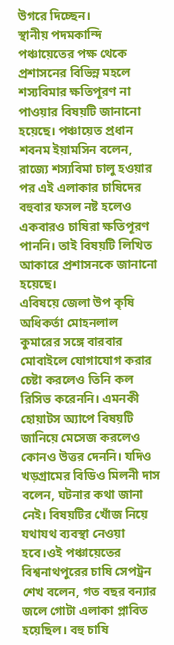উগরে দিচ্ছেন।
স্থানীয় পদমকান্দি পঞ্চায়েতের পক্ষ থেকে প্রশাসনের বিভিন্ন মহলে শস্যবিমার ক্ষতিপূরণ না পাওয়ার বিষয়টি জানানো হয়েছে। পঞ্চায়েত প্রধান শবনম ইয়ামসিন বলেন, রাজ্যে শস্যবিমা চালু হওয়ার পর এই এলাকার চাষিদের বহুবার ফসল নষ্ট হলেও একবারও চাষিরা ক্ষতিপূরণ পাননি। তাই বিষয়টি লিখিত আকারে প্রশাসনকে জানানো হয়েছে।
এবিষয়ে জেলা উপ কৃষি অধিকর্তা মোহনলাল কুমারের সঙ্গে বারবার মোবাইলে যোগাযোগ করার চেষ্টা করলেও তিনি কল রিসিভ করেননি। এমনকী হোয়াটস অ্যাপে বিষয়টি জানিয়ে মেসেজ করলেও কোনও উত্তর দেননি। যদিও খড়গ্রামের বিডিও মিলনী দাস বলেন, ঘটনার কথা জানা নেই। বিষয়টির খোঁজ নিয়ে যথাযথ ব্যবস্থা নেওয়া হবে।ওই পঞ্চায়েতের বিশ্বনাথপুরের চাষি সেপট্রন শেখ বলেন, গত বছর বন্যার জলে গোটা এলাকা প্লাবিত হয়েছিল। বহু চাষি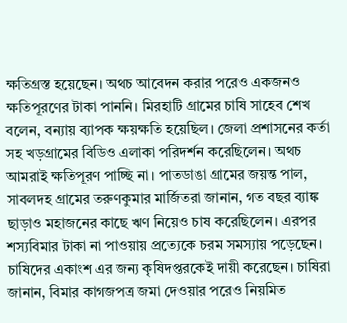ক্ষতিগ্রস্ত হয়েছেন। অথচ আবেদন করার পরেও একজনও ক্ষতিপূরণের টাকা পাননি। মিরহাটি গ্রামের চাষি সাহেব শেখ বলেন, বন্যায় ব্যাপক ক্ষয়ক্ষতি হয়েছিল। জেলা প্রশাসনের কর্তা সহ খড়গ্রামের বিডিও এলাকা পরিদর্শন করেছিলেন। অথচ আমরাই ক্ষতিপূরণ পাচ্ছি না। পাতডাঙা গ্রামের জয়ন্ত পাল, সাবলদহ গ্রামের তরুণকুমার মার্জিতরা জানান, গত বছর ব্যাঙ্ক ছাড়াও মহাজনের কাছে ঋণ নিয়েও চাষ করেছিলেন। এরপর শস্যবিমার টাকা না পাওয়ায় প্রত্যেকে চরম সমস্যায় পড়েছেন।
চাষিদের একাংশ এর জন্য কৃষিদপ্তরকেই দায়ী করেছেন। চাষিরা জানান, বিমার কাগজপত্র জমা দেওয়ার পরেও নিয়মিত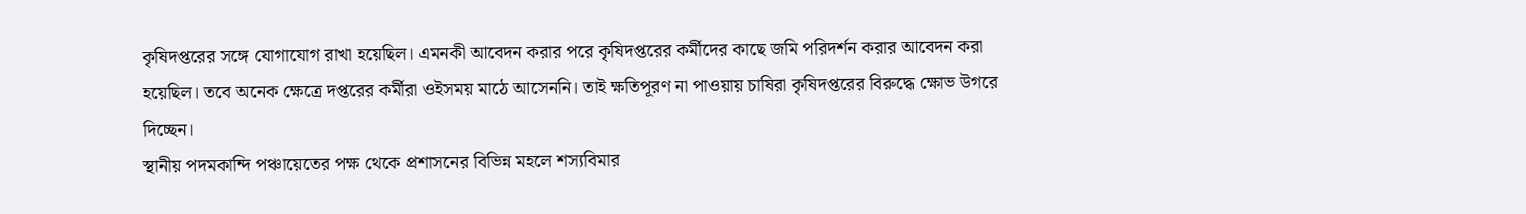কৃষিদপ্তরের সঙ্গে যোগাযোগ রাখা হয়েছিল। এমনকী আবেদন করার পরে কৃষিদপ্তরের কর্মীদের কাছে জমি পরিদর্শন করার আবেদন করা হয়েছিল। তবে অনেক ক্ষেত্রে দপ্তরের কর্মীরা ওইসময় মাঠে আসেননি। তাই ক্ষতিপূরণ না পাওয়ায় চাষিরা কৃষিদপ্তরের বিরুদ্ধে ক্ষোভ উগরে দিচ্ছেন।
স্থানীয় পদমকান্দি পঞ্চায়েতের পক্ষ থেকে প্রশাসনের বিভিন্ন মহলে শস্যবিমার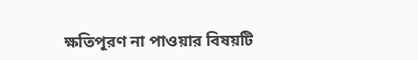ক্ষতিপূরণ না পাওয়ার বিষয়টি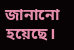জানানো হয়েছে।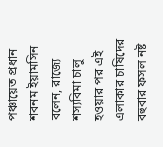পঞ্চায়েত প্রধান শবনম ইয়ামসিন বলেন, রাজ্যে শস্যবিমা চালু হওয়ার পর এই এলাকার চাষিদের বহুবার ফসল নষ্ট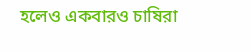হলেও একবারও চাষিরা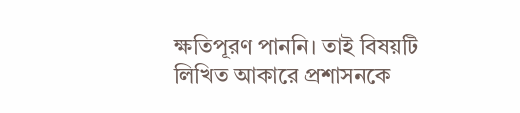ক্ষতিপূরণ পাননি। তাই বিষয়টি লিখিত আকারে প্রশাসনকে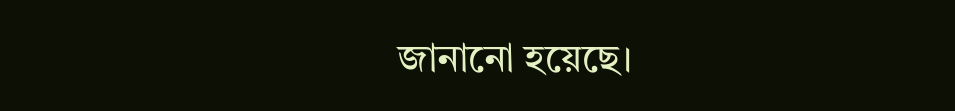জানানো হয়েছে।